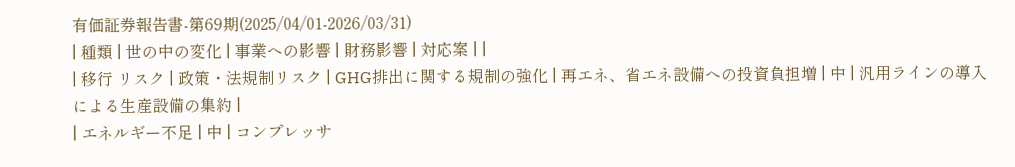有価証券報告書-第69期(2025/04/01-2026/03/31)
| 種類 | 世の中の変化 | 事業への影響 | 財務影響 | 対応案 | |
| 移行 リスク | 政策・法規制リスク | GHG排出に関する規制の強化 | 再エネ、省エネ設備への投資負担増 | 中 | 汎用ラインの導入による生産設備の集約 |
| エネルギー不足 | 中 | コンプレッサ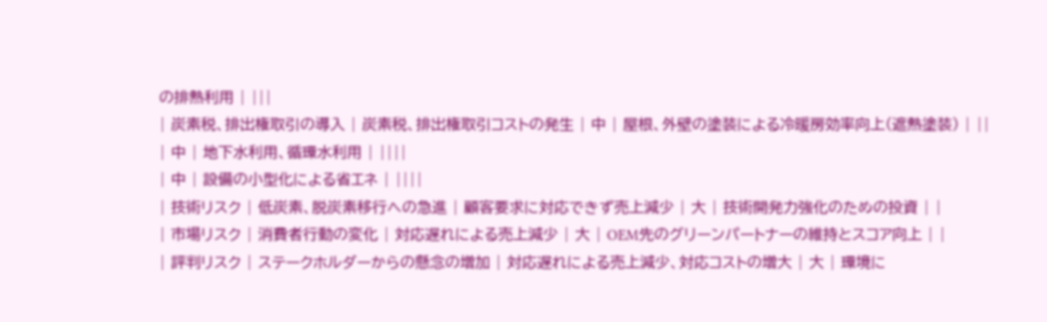の排熱利用 | |||
| 炭素税、排出権取引の導入 | 炭素税、排出権取引コストの発生 | 中 | 屋根、外壁の塗装による冷暖房効率向上(遮熱塗装) | ||
| 中 | 地下水利用、循環水利用 | ||||
| 中 | 設備の小型化による省エネ | ||||
| 技術リスク | 低炭素、脱炭素移行への急進 | 顧客要求に対応できず売上減少 | 大 | 技術開発力強化のための投資 | |
| 市場リスク | 消費者行動の変化 | 対応遅れによる売上減少 | 大 | OEM先のグリーンパートナーの維持とスコア向上 | |
| 評判リスク | ステークホルダーからの懸念の増加 | 対応遅れによる売上減少、対応コストの増大 | 大 | 環境に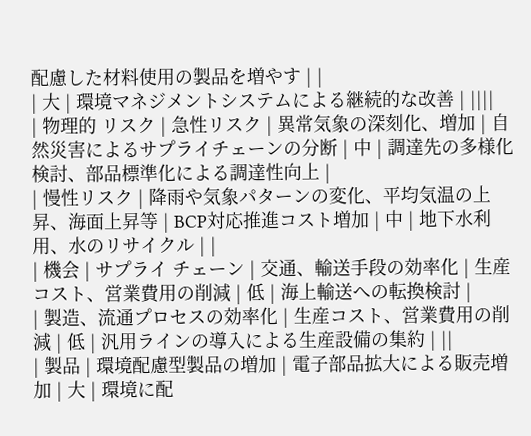配慮した材料使用の製品を増やす | |
| 大 | 環境マネジメントシステムによる継続的な改善 | ||||
| 物理的 リスク | 急性リスク | 異常気象の深刻化、増加 | 自然災害によるサプライチェーンの分断 | 中 | 調達先の多様化検討、部品標準化による調達性向上 |
| 慢性リスク | 降雨や気象パターンの変化、平均気温の上昇、海面上昇等 | BCP対応推進コスト増加 | 中 | 地下水利用、水のリサイクル | |
| 機会 | サプライ チェーン | 交通、輸送手段の効率化 | 生産コスト、営業費用の削減 | 低 | 海上輸送への転換検討 |
| 製造、流通プロセスの効率化 | 生産コスト、営業費用の削減 | 低 | 汎用ラインの導入による生産設備の集約 | ||
| 製品 | 環境配慮型製品の増加 | 電子部品拡大による販売増加 | 大 | 環境に配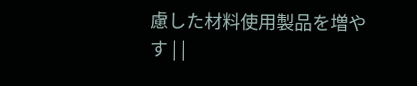慮した材料使用製品を増やす | |